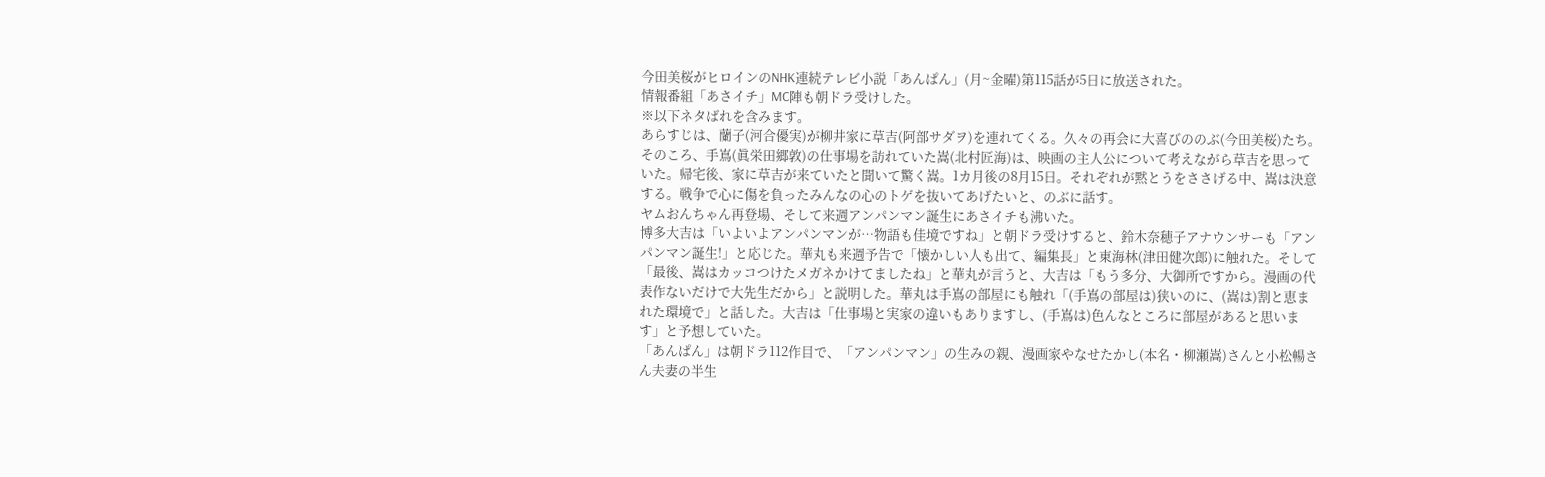今田美桜がヒロインのNHK連続テレビ小説「あんぱん」(月~金曜)第115話が5日に放送された。
情報番組「あさイチ」MC陣も朝ドラ受けした。
※以下ネタばれを含みます。
あらすじは、蘭子(河合優実)が柳井家に草吉(阿部サダヲ)を連れてくる。久々の再会に大喜びののぶ(今田美桜)たち。そのころ、手嶌(眞栄田郷敦)の仕事場を訪れていた嵩(北村匠海)は、映画の主人公について考えながら草吉を思っていた。帰宅後、家に草吉が来ていたと聞いて驚く嵩。1カ月後の8月15日。それぞれが黙とうをささげる中、嵩は決意する。戦争で心に傷を負ったみんなの心のトゲを抜いてあげたいと、のぶに話す。
ヤムおんちゃん再登場、そして来週アンパンマン誕生にあさイチも沸いた。
博多大吉は「いよいよアンパンマンが…物語も佳境ですね」と朝ドラ受けすると、鈴木奈穂子アナウンサーも「アンパンマン誕生!」と応じた。華丸も来週予告で「懐かしい人も出て、編集長」と東海林(津田健次郎)に触れた。そして「最後、嵩はカッコつけたメガネかけてましたね」と華丸が言うと、大吉は「もう多分、大御所ですから。漫画の代表作ないだけで大先生だから」と説明した。華丸は手嶌の部屋にも触れ「(手嶌の部屋は)狭いのに、(嵩は)割と恵まれた環境で」と話した。大吉は「仕事場と実家の違いもありますし、(手嶌は)色んなところに部屋があると思います」と予想していた。
「あんぱん」は朝ドラ112作目で、「アンパンマン」の生みの親、漫画家やなせたかし(本名・柳瀬嵩)さんと小松暢さん夫妻の半生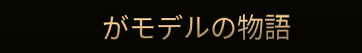がモデルの物語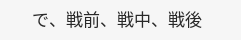で、戦前、戦中、戦後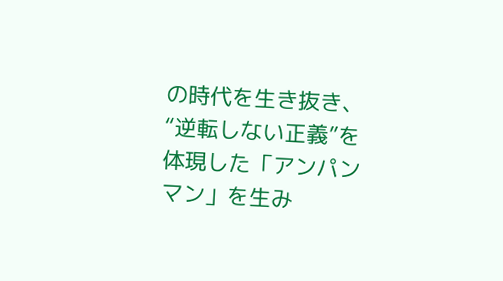の時代を生き抜き、“逆転しない正義”を体現した「アンパンマン」を生み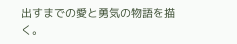出すまでの愛と勇気の物語を描く。